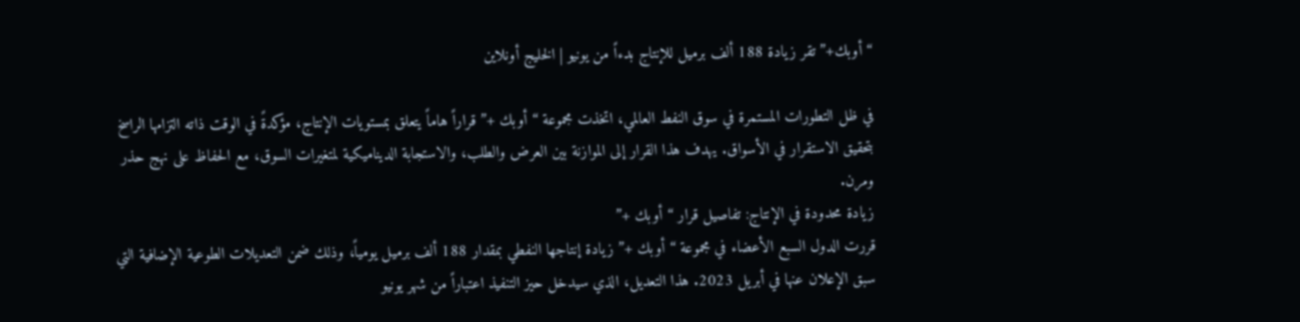“أوبك+” تقر زيادة 188 ألف برميل للإنتاج بدءاً من يونيو | الخليج أونلاين

في ظل التطورات المستمرة في سوق النفط العالمي، اتخذت مجموعة “أوبك +” قراراً هاماً يتعلق بمستويات الإنتاج، مؤكدةً في الوقت ذاته التزامها الراسخ بتحقيق الاستقرار في الأسواق. يهدف هذا القرار إلى الموازنة بين العرض والطلب، والاستجابة الديناميكية لمتغيرات السوق، مع الحفاظ على نهج حذر ومرن.
زيادة محدودة في الإنتاج: تفاصيل قرار “أوبك +”
قررت الدول السبع الأعضاء في مجموعة “أوبك +” زيادة إنتاجها النفطي بمقدار 188 ألف برميل يومياً، وذلك ضمن التعديلات الطوعية الإضافية التي سبق الإعلان عنها في أبريل 2023. هذا التعديل، الذي سيدخل حيز التنفيذ اعتباراً من شهر يونيو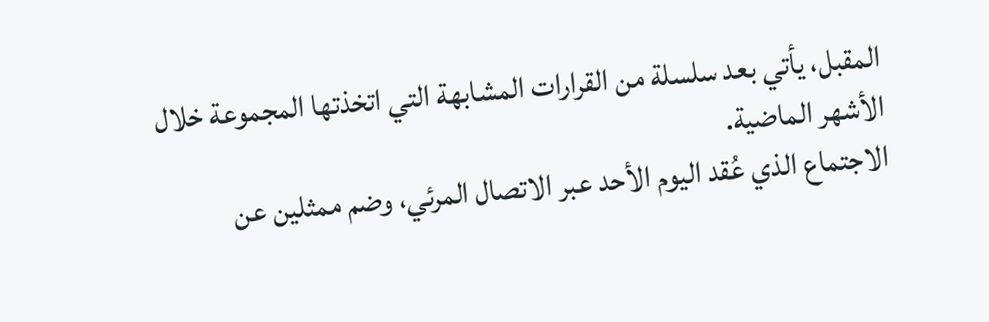المقبل، يأتي بعد سلسلة من القرارات المشابهة التي اتخذتها المجموعة خلال الأشهر الماضية.
الاجتماع الذي عُقد اليوم الأحد عبر الاتصال المرئي، وضم ممثلين عن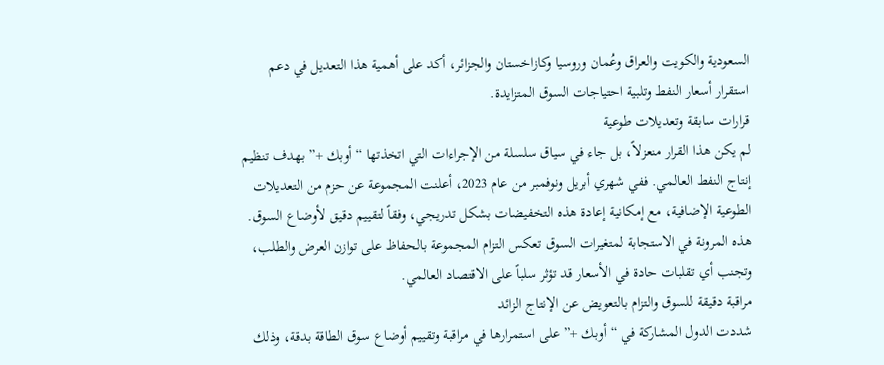السعودية والكويت والعراق وعُمان وروسيا وكازاخستان والجزائر، أكد على أهمية هذا التعديل في دعم استقرار أسعار النفط وتلبية احتياجات السوق المتزايدة.
قرارات سابقة وتعديلات طوعية
لم يكن هذا القرار منعزلاً، بل جاء في سياق سلسلة من الإجراءات التي اتخذتها “أوبك +” بهدف تنظيم إنتاج النفط العالمي. ففي شهري أبريل ونوفمبر من عام 2023، أعلنت المجموعة عن حزم من التعديلات الطوعية الإضافية، مع إمكانية إعادة هذه التخفيضات بشكل تدريجي، وفقاً لتقييم دقيق لأوضاع السوق.
هذه المرونة في الاستجابة لمتغيرات السوق تعكس التزام المجموعة بالحفاظ على توازن العرض والطلب، وتجنب أي تقلبات حادة في الأسعار قد تؤثر سلباً على الاقتصاد العالمي.
مراقبة دقيقة للسوق والتزام بالتعويض عن الإنتاج الزائد
شددت الدول المشاركة في “أوبك +” على استمرارها في مراقبة وتقييم أوضاع سوق الطاقة بدقة، وذلك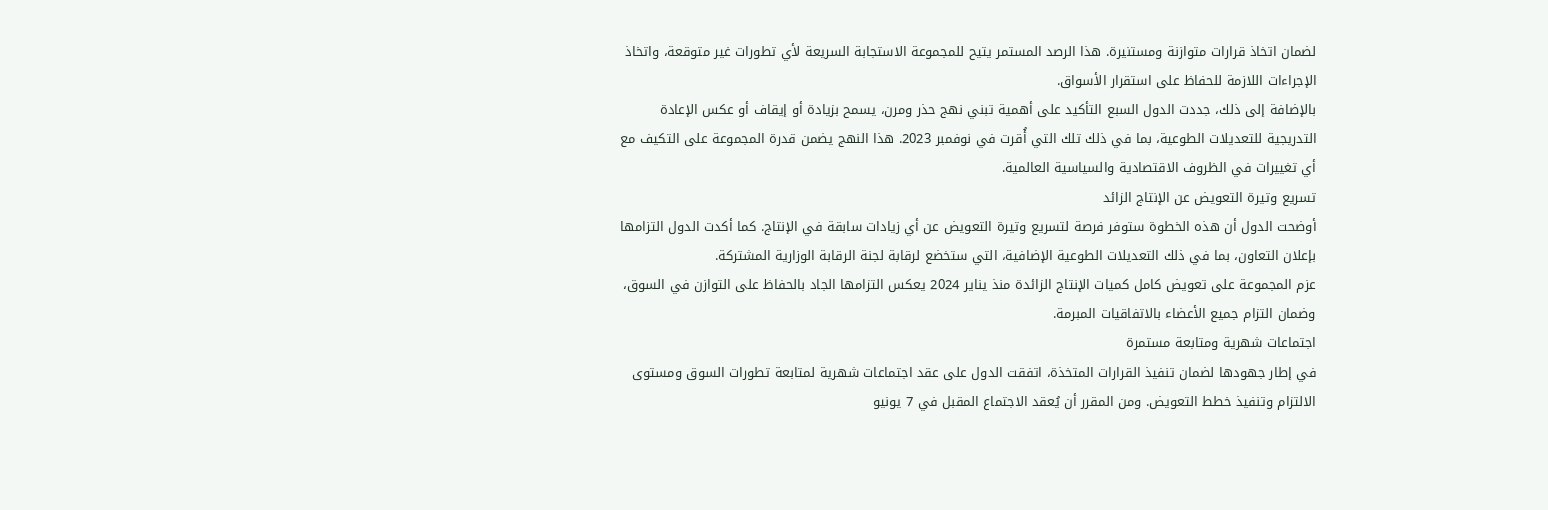لضمان اتخاذ قرارات متوازنة ومستنيرة. هذا الرصد المستمر يتيح للمجموعة الاستجابة السريعة لأي تطورات غير متوقعة، واتخاذ الإجراءات اللازمة للحفاظ على استقرار الأسواق.
بالإضافة إلى ذلك، جددت الدول السبع التأكيد على أهمية تبني نهج حذر ومرن، يسمح بزيادة أو إيقاف أو عكس الإعادة التدريجية للتعديلات الطوعية، بما في ذلك تلك التي أُقرت في نوفمبر 2023. هذا النهج يضمن قدرة المجموعة على التكيف مع أي تغييرات في الظروف الاقتصادية والسياسية العالمية.
تسريع وتيرة التعويض عن الإنتاج الزائد
أوضحت الدول أن هذه الخطوة ستوفر فرصة لتسريع وتيرة التعويض عن أي زيادات سابقة في الإنتاج. كما أكدت الدول التزامها بإعلان التعاون، بما في ذلك التعديلات الطوعية الإضافية، التي ستخضع لرقابة لجنة الرقابة الوزارية المشتركة.
عزم المجموعة على تعويض كامل كميات الإنتاج الزائدة منذ يناير 2024 يعكس التزامها الجاد بالحفاظ على التوازن في السوق، وضمان التزام جميع الأعضاء بالاتفاقيات المبرمة.
اجتماعات شهرية ومتابعة مستمرة
في إطار جهودها لضمان تنفيذ القرارات المتخذة، اتفقت الدول على عقد اجتماعات شهرية لمتابعة تطورات السوق ومستوى الالتزام وتنفيذ خطط التعويض. ومن المقرر أن يُعقد الاجتماع المقبل في 7 يونيو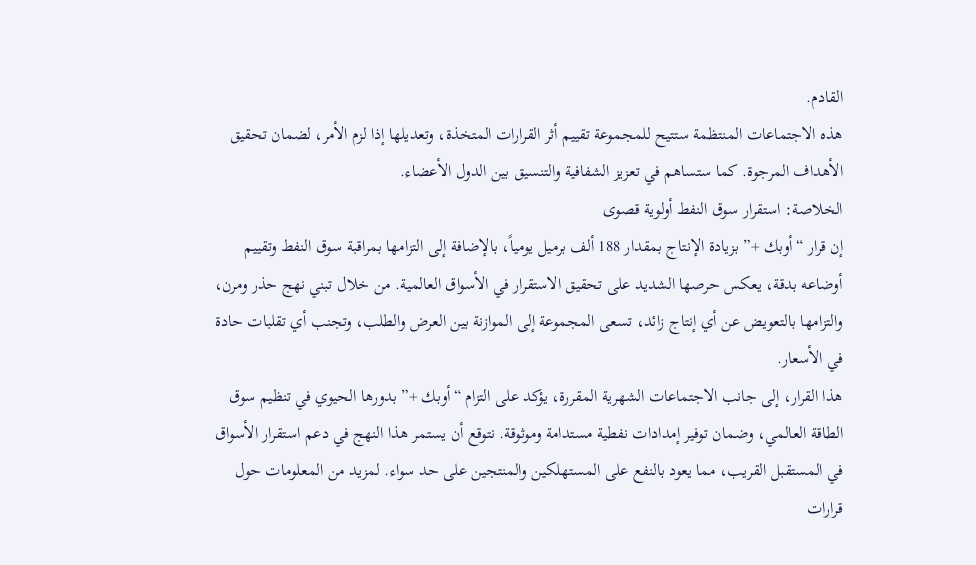القادم.
هذه الاجتماعات المنتظمة ستتيح للمجموعة تقييم أثر القرارات المتخذة، وتعديلها إذا لزم الأمر، لضمان تحقيق الأهداف المرجوة. كما ستساهم في تعزيز الشفافية والتنسيق بين الدول الأعضاء.
الخلاصة: استقرار سوق النفط أولوية قصوى
إن قرار “أوبك +” بزيادة الإنتاج بمقدار 188 ألف برميل يومياً، بالإضافة إلى التزامها بمراقبة سوق النفط وتقييم أوضاعه بدقة، يعكس حرصها الشديد على تحقيق الاستقرار في الأسواق العالمية. من خلال تبني نهج حذر ومرن، والتزامها بالتعويض عن أي إنتاج زائد، تسعى المجموعة إلى الموازنة بين العرض والطلب، وتجنب أي تقلبات حادة في الأسعار.
هذا القرار، إلى جانب الاجتماعات الشهرية المقررة، يؤكد على التزام “أوبك +” بدورها الحيوي في تنظيم سوق الطاقة العالمي، وضمان توفير إمدادات نفطية مستدامة وموثوقة. نتوقع أن يستمر هذا النهج في دعم استقرار الأسواق في المستقبل القريب، مما يعود بالنفع على المستهلكين والمنتجين على حد سواء. لمزيد من المعلومات حول قرارات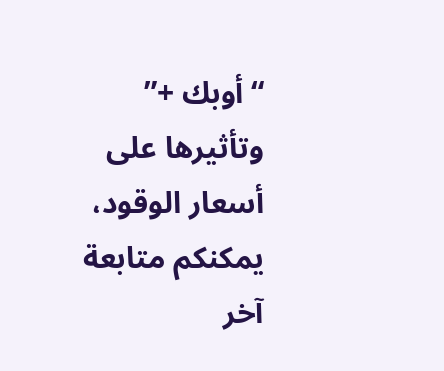“أوبك +” وتأثيرها على أسعار الوقود، يمكنكم متابعة آخر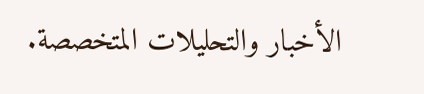الأخبار والتحليلات المتخصصة.